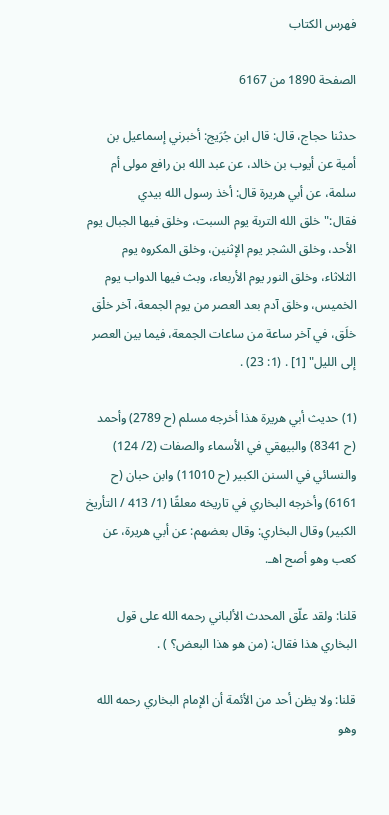فهرس الكتاب

الصفحة 1890 من 6167

حدثنا حجاج، قال: قال ابن جُرَيج: أخبرني إسماعيل بن أمية عن أيوب بن خالد، عن عبد الله بن رافع مولى أم سلمة، عن أبي هريرة قال: أخذ رسول الله بيدي فقال:"خلق الله التربة يوم السبت، وخلق فيها الجبال يوم الأحد، وخلق الشجر يوم الإثنين، وخلق المكروه يوم الثلاثاء، وخلق النور يوم الأربعاء، وبث فيها الدواب يوم الخميس، وخلق آدم بعد العصر من يوم الجمعة، آخر خلْق خلَق، في آخر ساعة من ساعات الجمعة، فيما بين العصر إلى الليل" [1] . (1: 23) .

(1) حديث أبي هريرة هذا أخرجه مسلم (ح 2789) وأحمد (ح 8341) والبيهقي في الأسماء والصفات (2/ 124) والنسائي في السنن الكبير (ح 11010) وابن حبان (ح 6161) وأخرجه البخاري في تاريخه معلقًا (1/ 413 / التأريخ الكبير) وقال البخاري: وقال بعضهم: عن أبي هريرة، عن كعب وهو أصح اهـ.

قلنا: ولقد علّق المحدث الألباني رحمه الله على قول البخاري هذا فقال: (من هو هذا البعض؟ ) .

قلنا: ولا يظن أحد من الأئمة أن الإمام البخاري رحمه الله وهو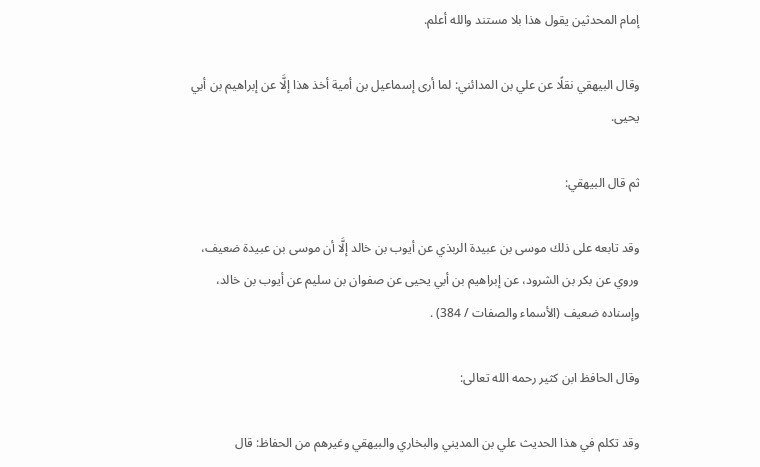إمام المحدثين يقول هذا بلا مستند والله أعلم.

وقال البيهقي نقلًا عن علي بن المدائني: لما أرى إسماعيل بن أمية أخذ هذا إلَّا عن إبراهيم بن أبي يحيى.

ثم قال البيهقي:

وقد تابعه على ذلك موسى بن عبيدة الربذي عن أيوب بن خالد إلَّا أن موسى بن عبيدة ضعيف، وروي عن بكر بن الشرود، عن إبراهيم بن أبي يحيى عن صفوان بن سليم عن أيوب بن خالد، وإسناده ضعيف (الأسماء والصفات / 384) .

وقال الحافظ ابن كثير رحمه الله تعالى:

وقد تكلم في هذا الحديث علي بن المديني والبخاري والبيهقي وغيرهم من الحفاظ: قال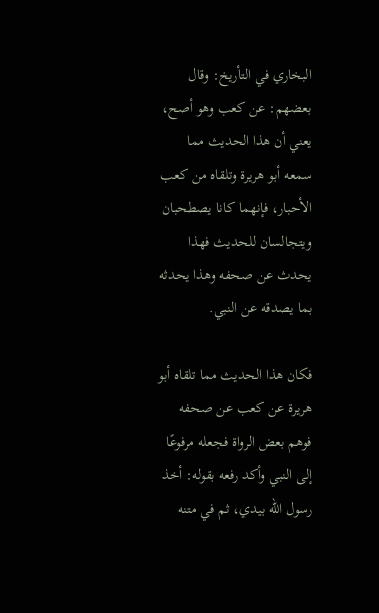البخاري في التأريخ: وقال بعضهم: عن كعب وهو أصح، يعني أن هذا الحديث مما سمعه أبو هريرة وتلقاه من كعب الأحبار، فإنهما كانا يصطحبان ويتجالسان للحديث فهذا يحدث عن صحفه وهذا يحدثه بما يصدقه عن النبي.

فكان هذا الحديث مما تلقاه أبو هريرة عن كعب عن صحفه فوهم بعض الرواة فجعله مرفوعًا إلى النبي وأكد رفعه بقوله: أخذ رسول الله بيدي، ثم في متنه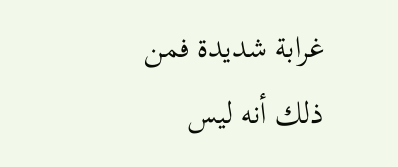غرابة شديدة فمن ذلك أنه ليس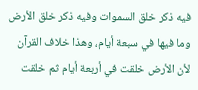فيه ذكر خلق السموات وفيه ذكر خلق الأرض وما فيها في سبعة أيام، وهذا خلاف القرآن لأن الأرض خلقت في أربعة أيام ثم خلقت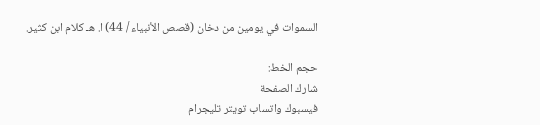السموات في يومين من دخان (قصص الأنبياء / 44) ا. هـ كلام ابن كثير.

حجم الخط:
شارك الصفحة
فيسبوك واتساب تويتر تليجرام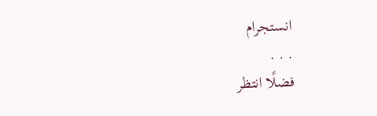انستجرام
. . .
فضلًا انتظر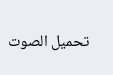تحميل الصوت